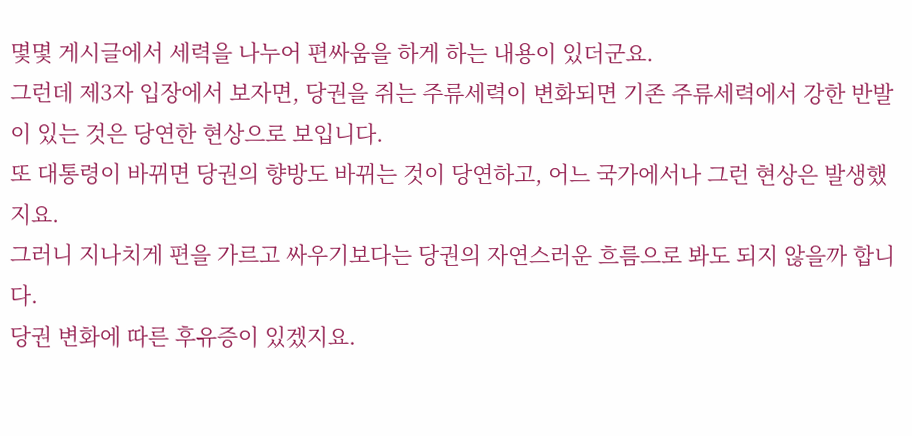몇몇 게시글에서 세력을 나누어 편싸움을 하게 하는 내용이 있더군요.
그런데 제3자 입장에서 보자면, 당권을 쥐는 주류세력이 변화되면 기존 주류세력에서 강한 반발이 있는 것은 당연한 현상으로 보입니다.
또 대통령이 바뀌면 당권의 향방도 바뀌는 것이 당연하고, 어느 국가에서나 그런 현상은 발생했지요.
그러니 지나치게 편을 가르고 싸우기보다는 당권의 자연스러운 흐름으로 봐도 되지 않을까 합니다.
당권 변화에 따른 후유증이 있겠지요.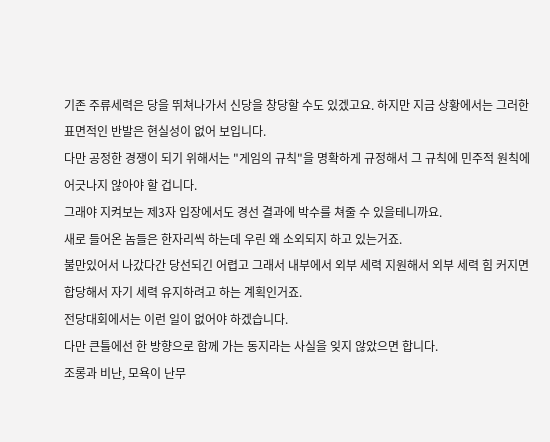기존 주류세력은 당을 뛰쳐나가서 신당을 창당할 수도 있겠고요. 하지만 지금 상황에서는 그러한 표면적인 반발은 현실성이 없어 보입니다.
다만 공정한 경쟁이 되기 위해서는 "게임의 규칙"을 명확하게 규정해서 그 규칙에 민주적 원칙에 어긋나지 않아야 할 겁니다.
그래야 지켜보는 제3자 입장에서도 경선 결과에 박수를 쳐줄 수 있을테니까요.
새로 들어온 놈들은 한자리씩 하는데 우린 왜 소외되지 하고 있는거죠.
불만있어서 나갔다간 당선되긴 어렵고 그래서 내부에서 외부 세력 지원해서 외부 세력 힘 커지면 합당해서 자기 세력 유지하려고 하는 계획인거죠.
전당대회에서는 이런 일이 없어야 하겠습니다.
다만 큰틀에선 한 방향으로 함께 가는 동지라는 사실을 잊지 않았으면 합니다.
조롱과 비난, 모욕이 난무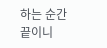하는 순간 끝이니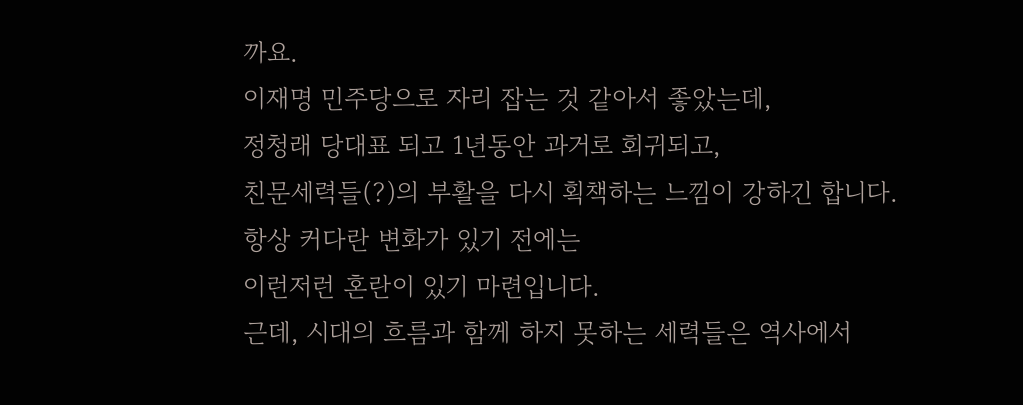까요.
이재명 민주당으로 자리 잡는 것 같아서 좋았는데,
정청래 당대표 되고 1년동안 과거로 회귀되고,
친문세력들(?)의 부활을 다시 획책하는 느낌이 강하긴 합니다.
항상 커다란 변화가 있기 전에는
이런저런 혼란이 있기 마련입니다.
근데, 시대의 흐름과 함께 하지 못하는 세력들은 역사에서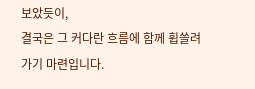보았듯이,
결국은 그 커다란 흐름에 함께 휩쓸려 가기 마련입니다.